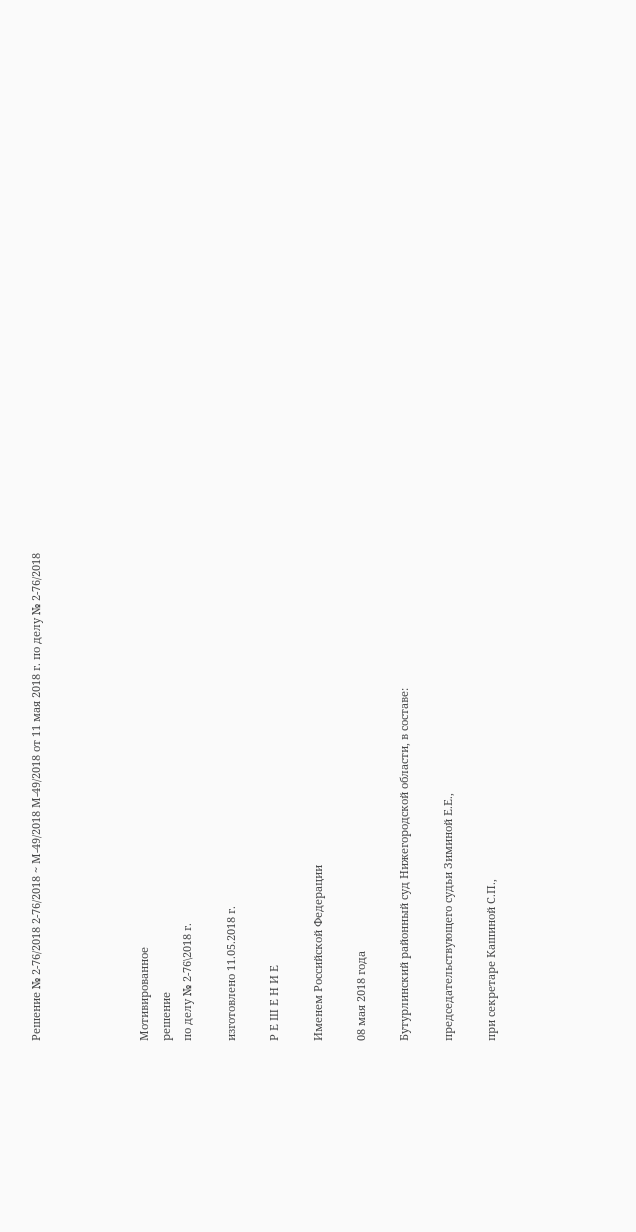Решение № 2-76/2018 2-76/2018 ~ М-49/2018 М-49/2018 от 11 мая 2018 г. по делу № 2-76/2018




Мотивированное
решение
по делу № 2-76\2018 г.

изготовлено 11.05.2018 г.

Р Е Ш Е Н И Е

Именем Российской Федерации

08 мая 2018 года

Бутурлинский районный суд Нижегородской области, в составе:

председательствующего судьи Зиминой Е.Е.,

при секретаре Кашиной С.П.,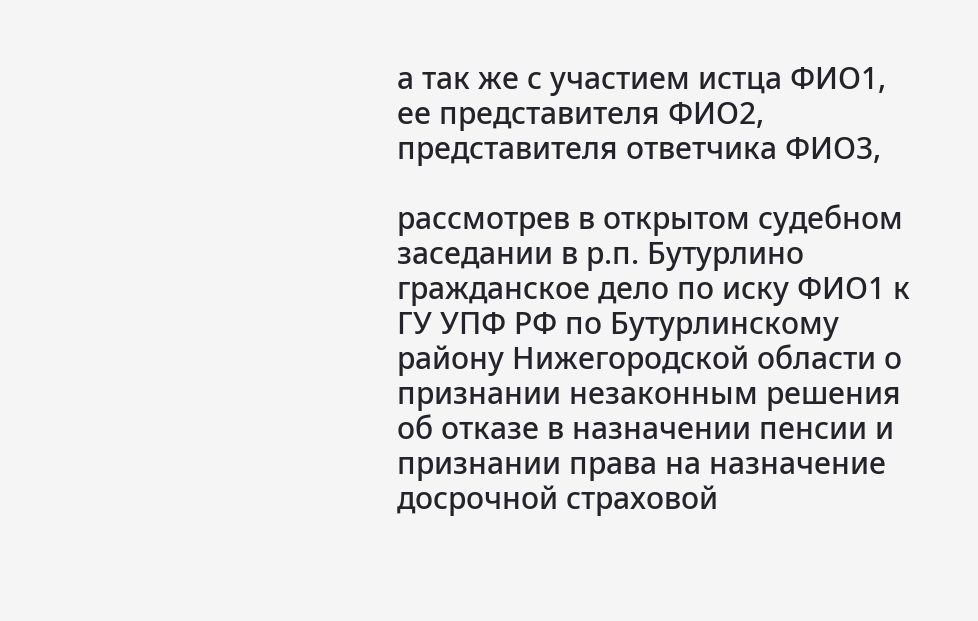а так же с участием истца ФИО1, ее представителя ФИО2, представителя ответчика ФИО3,

рассмотрев в открытом судебном заседании в р.п. Бутурлино гражданское дело по иску ФИО1 к ГУ УПФ РФ по Бутурлинскому району Нижегородской области о признании незаконным решения об отказе в назначении пенсии и признании права на назначение досрочной страховой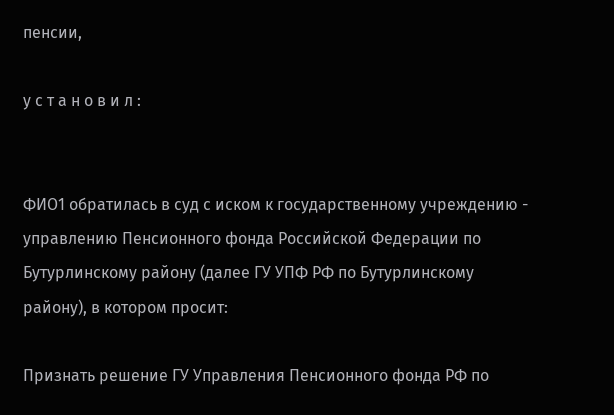пенсии,

у с т а н о в и л :


ФИО1 обратилась в суд с иском к государственному учреждению - управлению Пенсионного фонда Российской Федерации по Бутурлинскому району (далее ГУ УПФ РФ по Бутурлинскому району), в котором просит:

Признать решение ГУ Управления Пенсионного фонда РФ по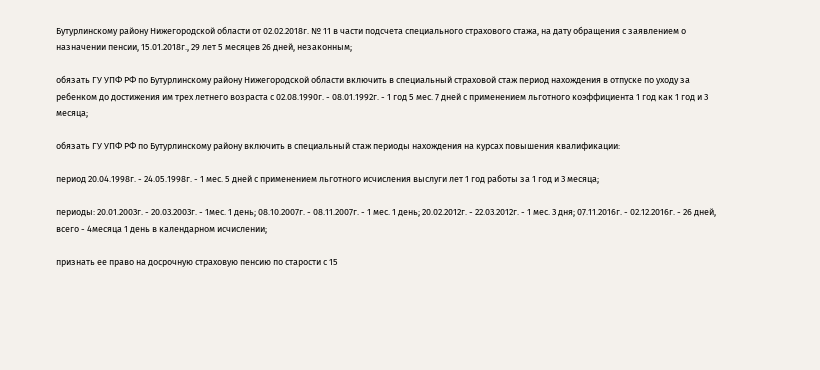Бутурлинскому району Нижегородской области от 02.02.2018г. № 11 в части подсчета специального страхового стажа, на дату обращения с заявлением о назначении пенсии, 15.01.2018г., 29 лет 5 месяцев 26 дней, незаконным;

обязать ГУ УПФ РФ по Бутурлинскому району Нижегородской области включить в специальный страховой стаж период нахождения в отпуске по уходу за ребенком до достижения им трех летнего возраста с 02.08.1990г. - 08.01.1992г. - 1 год 5 мес. 7 дней с применением льготного коэффициента 1 год как 1 год и 3 месяца;

обязать ГУ УПФ РФ по Бутурлинскому району включить в специальный стаж периоды нахождения на курсах повышения квалификации:

период 20.04.1998г. - 24.05.1998г. - 1 мес. 5 дней с применением льготного исчисления выслуги лет 1 год работы за 1 год и 3 месяца;

периоды: 20.01.2003г. - 20.03.2003г. - 1мес. 1 день; 08.10.2007г. - 08.11.2007г. - 1 мес. 1 день; 20.02.2012г. - 22.03.2012г. - 1 мес. 3 дня; 07.11.2016г. - 02.12.2016г. - 26 дней, всего - 4месяца 1 день в календарном исчислении;

признать ее право на досрочную страховую пенсию по старости с 15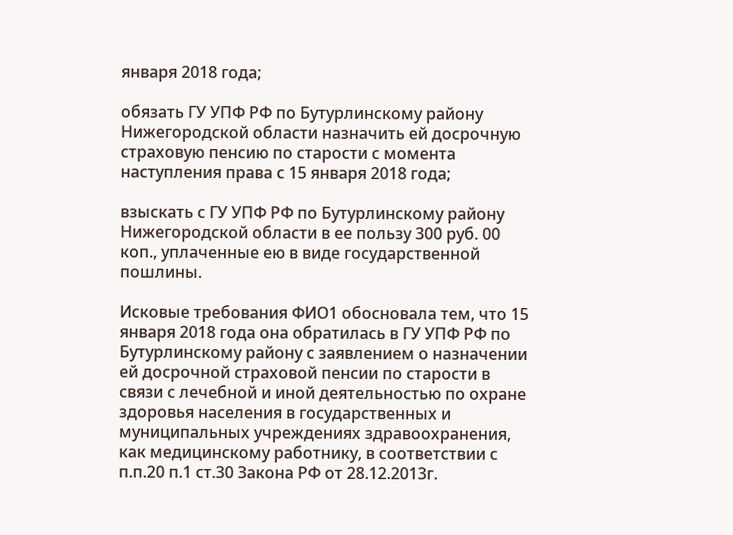января 2018 года;

обязать ГУ УПФ РФ по Бутурлинскому району Нижегородской области назначить ей досрочную страховую пенсию по старости с момента наступления права с 15 января 2018 года;

взыскать с ГУ УПФ РФ по Бутурлинскому району Нижегородской области в ее пользу 300 руб. 00 коп., уплаченные ею в виде государственной пошлины.

Исковые требования ФИО1 обосновала тем, что 15 января 2018 года она обратилась в ГУ УПФ РФ по Бутурлинскому району с заявлением о назначении ей досрочной страховой пенсии по старости в связи с лечебной и иной деятельностью по охране здоровья населения в государственных и муниципальных учреждениях здравоохранения, как медицинскому работнику, в соответствии с п.п.20 п.1 ст.30 Закона РФ от 28.12.2013г.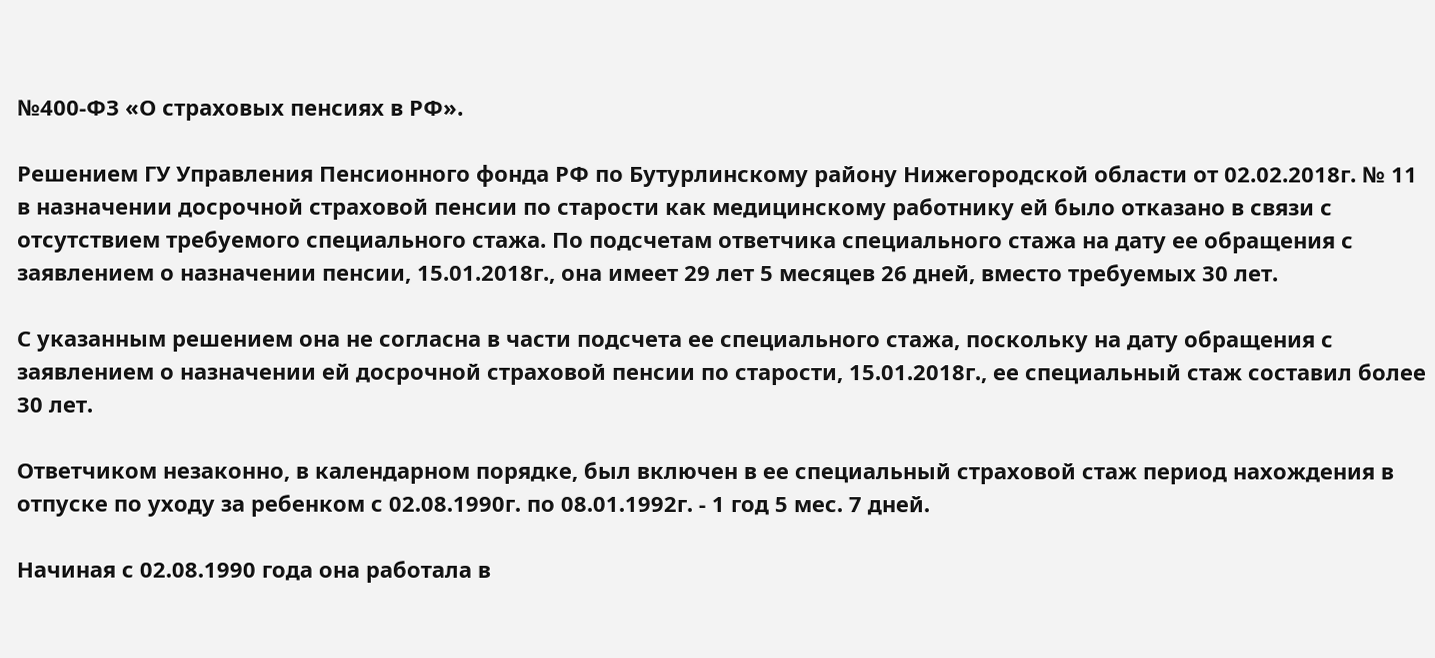№400-ФЗ «О страховых пенсиях в РФ».

Решением ГУ Управления Пенсионного фонда РФ по Бутурлинскому району Нижегородской области от 02.02.2018г. № 11 в назначении досрочной страховой пенсии по старости как медицинскому работнику ей было отказано в связи с отсутствием требуемого специального стажа. По подсчетам ответчика специального стажа на дату ее обращения с заявлением о назначении пенсии, 15.01.2018г., она имеет 29 лет 5 месяцев 26 дней, вместо требуемых 30 лет.

С указанным решением она не согласна в части подсчета ее специального стажа, поскольку на дату обращения с заявлением о назначении ей досрочной страховой пенсии по старости, 15.01.2018г., ее специальный стаж составил более 30 лет.

Ответчиком незаконно, в календарном порядке, был включен в ее специальный страховой стаж период нахождения в отпуске по уходу за ребенком с 02.08.1990г. по 08.01.1992г. - 1 год 5 мес. 7 дней.

Начиная с 02.08.1990 года она работала в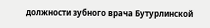должности зубного врача Бутурлинской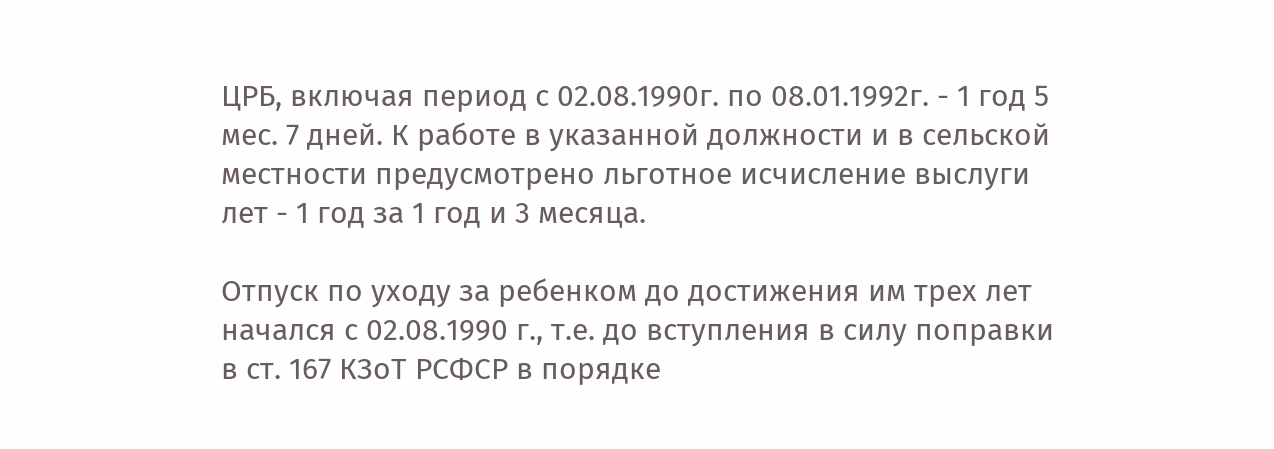ЦРБ, включая период с 02.08.1990г. по 08.01.1992г. - 1 год 5 мес. 7 дней. К работе в указанной должности и в сельской местности предусмотрено льготное исчисление выслуги лет - 1 год за 1 год и 3 месяца.

Отпуск по уходу за ребенком до достижения им трех лет начался с 02.08.1990 г., т.е. до вступления в силу поправки в ст. 167 КЗоТ РСФСР в порядке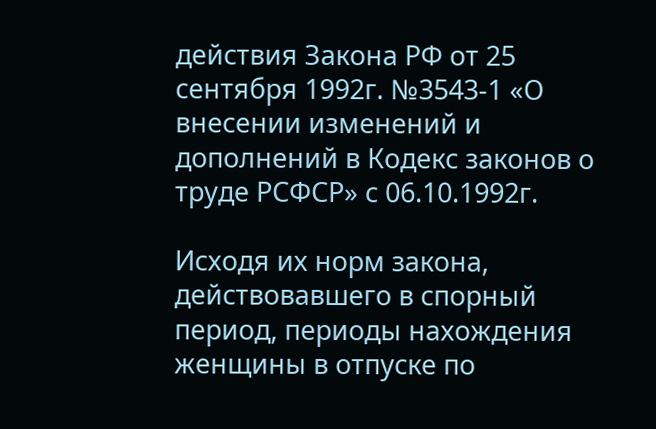действия Закона РФ от 25 сентября 1992г. №3543-1 «О внесении изменений и дополнений в Кодекс законов о труде РСФСР» с 06.10.1992г.

Исходя их норм закона, действовавшего в спорный период, периоды нахождения женщины в отпуске по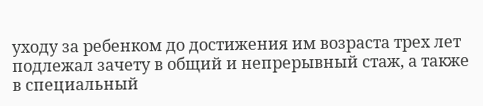уходу за ребенком до достижения им возраста трех лет подлежал зачету в общий и непрерывный стаж, а также в специальный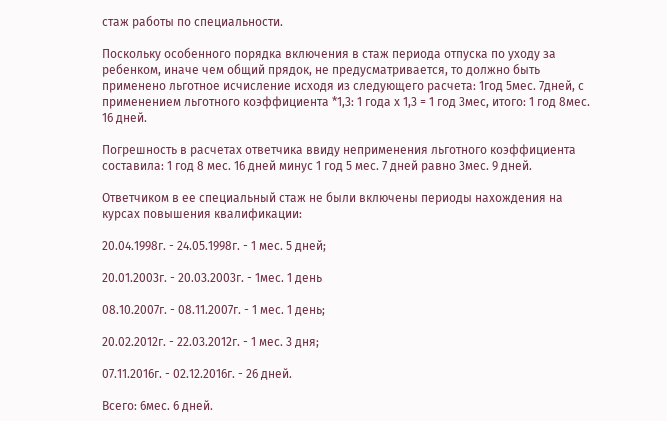стаж работы по специальности.

Поскольку особенного порядка включения в стаж периода отпуска по уходу за ребенком, иначе чем общий прядок, не предусматривается, то должно быть применено льготное исчисление исходя из следующего расчета: 1год 5мес. 7дней, с применением льготного коэффициента *1,3: 1 года х 1,3 = 1 год 3мес, итого: 1 год 8мес. 16 дней.

Погрешность в расчетах ответчика ввиду неприменения льготного коэффициента составила: 1 год 8 мес. 16 дней минус 1 год 5 мес. 7 дней равно 3мес. 9 дней.

Ответчиком в ее специальный стаж не были включены периоды нахождения на курсах повышения квалификации:

20.04.1998г. - 24.05.1998г. - 1 мес. 5 дней;

20.01.2003г. - 20.03.2003г. - 1мес. 1 день

08.10.2007г. - 08.11.2007г. - 1 мес. 1 день;

20.02.2012г. - 22.03.2012г. - 1 мес. 3 дня;

07.11.2016г. - 02.12.2016г. - 26 дней.

Всего: 6мес. 6 дней.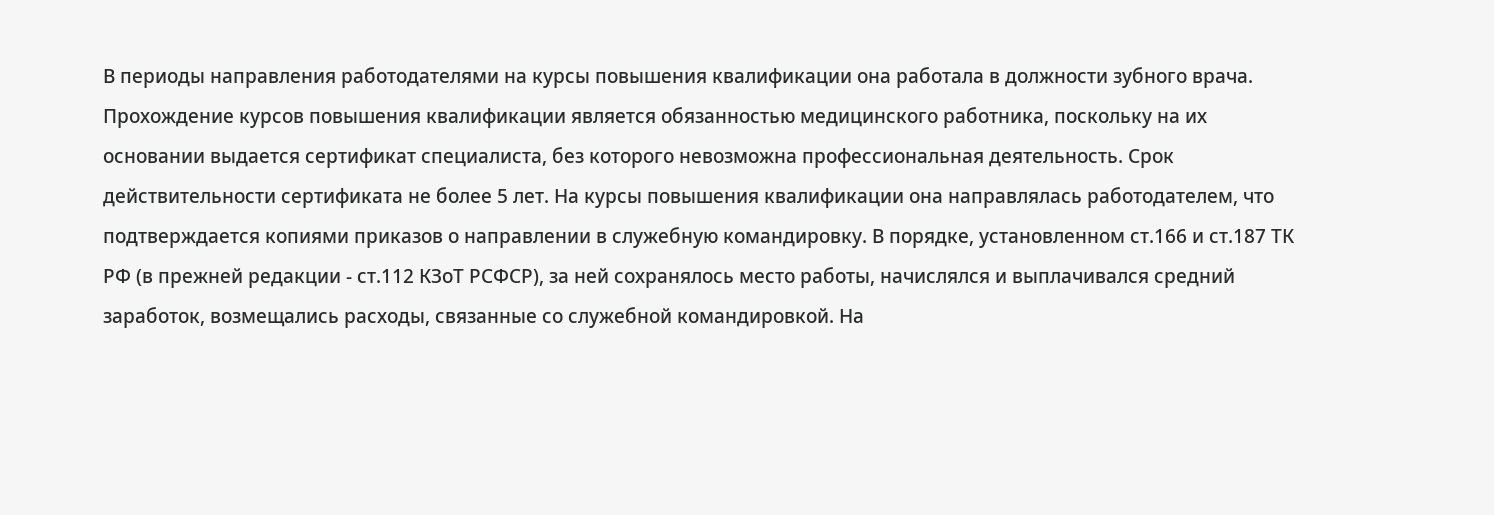В периоды направления работодателями на курсы повышения квалификации она работала в должности зубного врача. Прохождение курсов повышения квалификации является обязанностью медицинского работника, поскольку на их основании выдается сертификат специалиста, без которого невозможна профессиональная деятельность. Срок действительности сертификата не более 5 лет. На курсы повышения квалификации она направлялась работодателем, что подтверждается копиями приказов о направлении в служебную командировку. В порядке, установленном ст.166 и ст.187 ТК РФ (в прежней редакции - ст.112 КЗоТ РСФСР), за ней сохранялось место работы, начислялся и выплачивался средний заработок, возмещались расходы, связанные со служебной командировкой. На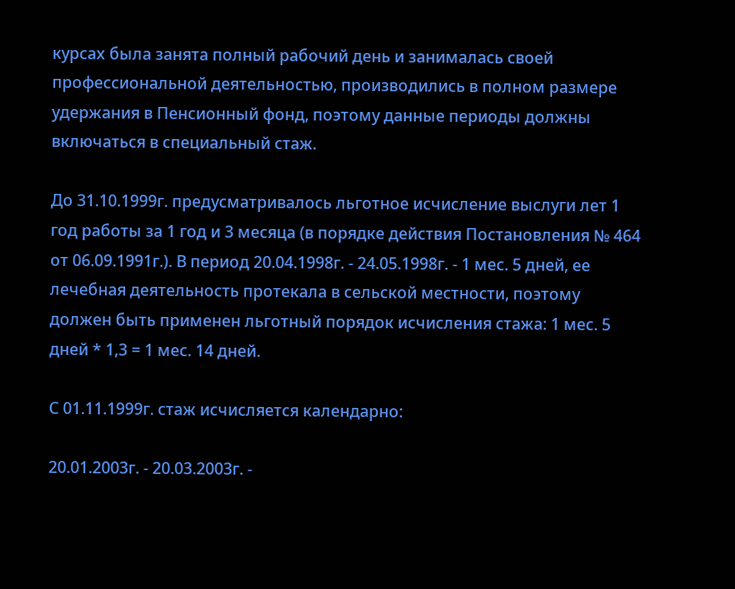курсах была занята полный рабочий день и занималась своей профессиональной деятельностью, производились в полном размере удержания в Пенсионный фонд, поэтому данные периоды должны включаться в специальный стаж.

До 31.10.1999г. предусматривалось льготное исчисление выслуги лет 1 год работы за 1 год и 3 месяца (в порядке действия Постановления № 464 от 06.09.1991г.). В период 20.04.1998г. - 24.05.1998г. - 1 мес. 5 дней, ее лечебная деятельность протекала в сельской местности, поэтому должен быть применен льготный порядок исчисления стажа: 1 мес. 5 дней * 1,3 = 1 мес. 14 дней.

С 01.11.1999г. стаж исчисляется календарно:

20.01.2003г. - 20.03.2003г. -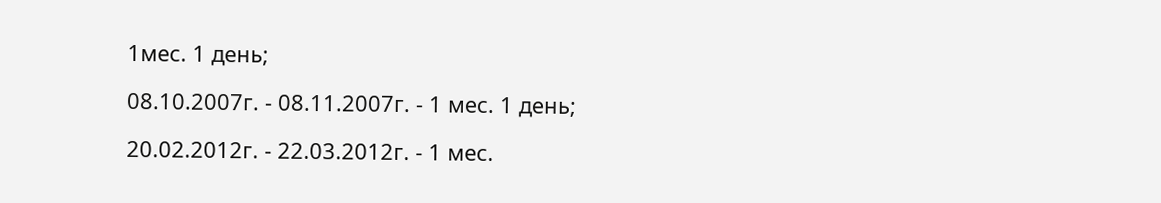1мес. 1 день;

08.10.2007г. - 08.11.2007г. - 1 мес. 1 день;

20.02.2012г. - 22.03.2012г. - 1 мес.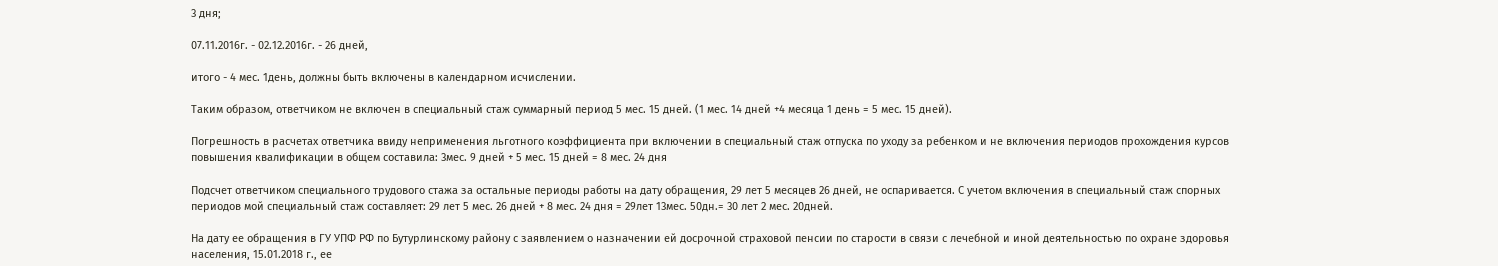3 дня;

07.11.2016г. - 02.12.2016г. - 26 дней,

итого - 4 мес. 1день, должны быть включены в календарном исчислении.

Таким образом, ответчиком не включен в специальный стаж суммарный период 5 мес. 15 дней. (1 мес. 14 дней +4 месяца 1 день = 5 мес. 15 дней).

Погрешность в расчетах ответчика ввиду неприменения льготного коэффициента при включении в специальный стаж отпуска по уходу за ребенком и не включения периодов прохождения курсов повышения квалификации в общем составила: 3мес. 9 дней + 5 мес. 15 дней = 8 мес. 24 дня

Подсчет ответчиком специального трудового стажа за остальные периоды работы на дату обращения, 29 лет 5 месяцев 26 дней, не оспаривается. С учетом включения в специальный стаж спорных периодов мой специальный стаж составляет: 29 лет 5 мес. 26 дней + 8 мес. 24 дня = 29лет 13мес. 50дн.= 30 лет 2 мес. 20дней.

На дату ее обращения в ГУ УПФ РФ по Бутурлинскому району с заявлением о назначении ей досрочной страховой пенсии по старости в связи с лечебной и иной деятельностью по охране здоровья населения, 15.01.2018 г., ее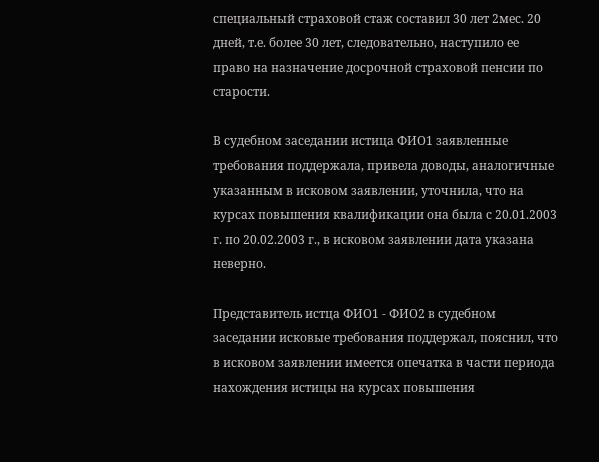специальный страховой стаж составил 30 лет 2мес. 20 дней, т.е. более 30 лет, следовательно, наступило ее право на назначение досрочной страховой пенсии по старости.

В судебном заседании истица ФИО1 заявленные требования поддержала, привела доводы, аналогичные указанным в исковом заявлении, уточнила, что на курсах повышения квалификации она была с 20.01.2003 г. по 20.02.2003 г., в исковом заявлении дата указана неверно.

Представитель истца ФИО1 - ФИО2 в судебном заседании исковые требования поддержал, пояснил, что в исковом заявлении имеется опечатка в части периода нахождения истицы на курсах повышения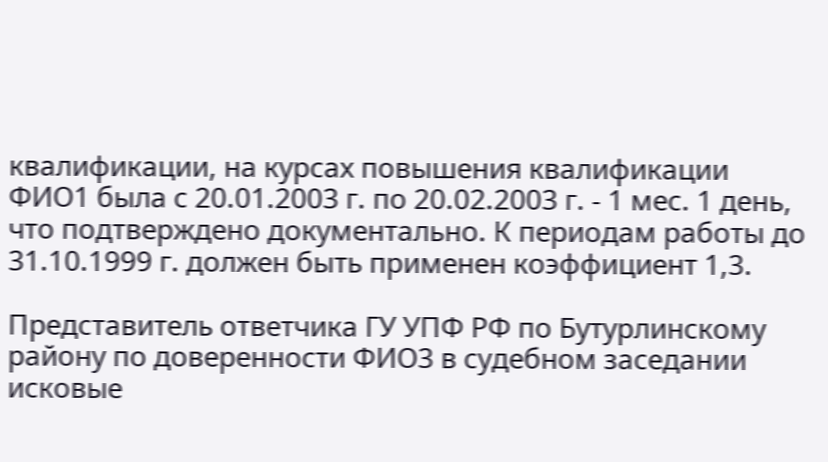квалификации, на курсах повышения квалификации ФИО1 была с 20.01.2003 г. по 20.02.2003 г. - 1 мес. 1 день, что подтверждено документально. К периодам работы до 31.10.1999 г. должен быть применен коэффициент 1,3.

Представитель ответчика ГУ УПФ РФ по Бутурлинскому району по доверенности ФИО3 в судебном заседании исковые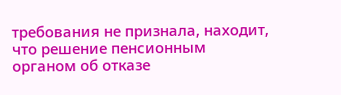требования не признала, находит, что решение пенсионным органом об отказе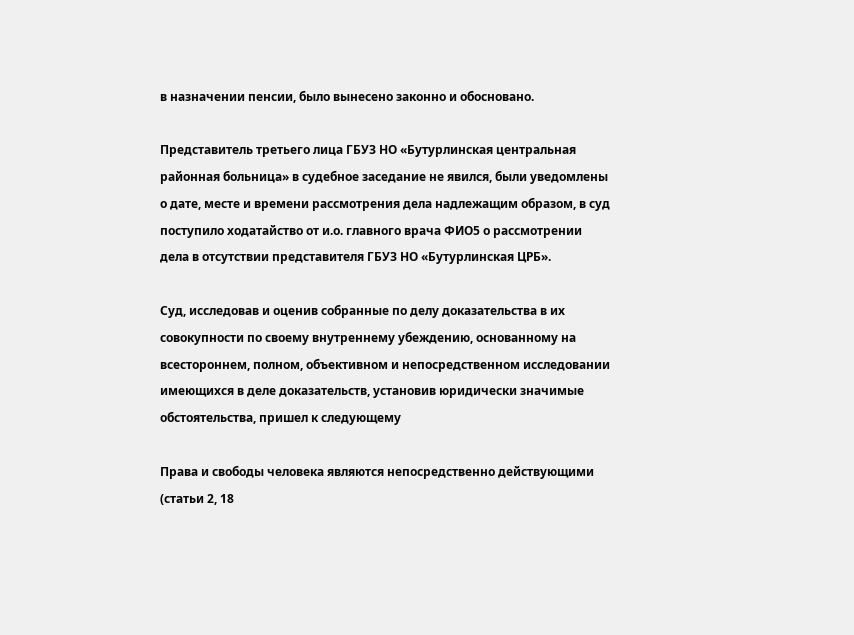в назначении пенсии, было вынесено законно и обосновано.

Представитель третьего лица ГБУЗ НО «Бутурлинская центральная районная больница» в судебное заседание не явился, были уведомлены о дате, месте и времени рассмотрения дела надлежащим образом, в суд поступило ходатайство от и.о. главного врача ФИО5 о рассмотрении дела в отсутствии представителя ГБУЗ НО «Бутурлинская ЦРБ».

Суд, исследовав и оценив собранные по делу доказательства в их совокупности по своему внутреннему убеждению, основанному на всестороннем, полном, объективном и непосредственном исследовании имеющихся в деле доказательств, установив юридически значимые обстоятельства, пришел к следующему

Права и свободы человека являются непосредственно действующими (статьи 2, 18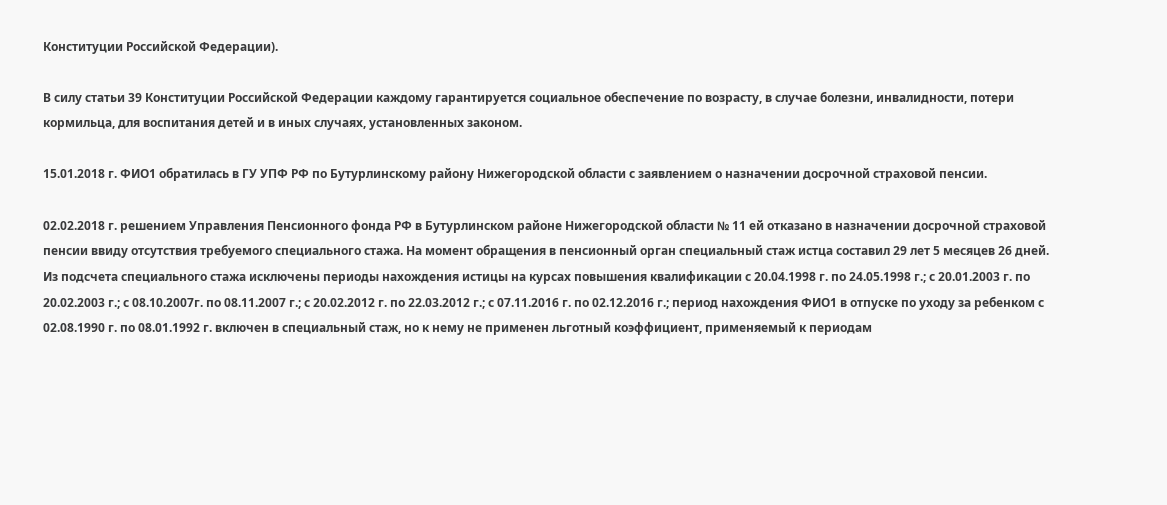Конституции Российской Федерации).

В силу статьи 39 Конституции Российской Федерации каждому гарантируется социальное обеспечение по возрасту, в случае болезни, инвалидности, потери кормильца, для воспитания детей и в иных случаях, установленных законом.

15.01.2018 г. ФИО1 обратилась в ГУ УПФ РФ по Бутурлинскому району Нижегородской области с заявлением о назначении досрочной страховой пенсии.

02.02.2018 г. решением Управления Пенсионного фонда РФ в Бутурлинском районе Нижегородской области № 11 ей отказано в назначении досрочной страховой пенсии ввиду отсутствия требуемого специального стажа. На момент обращения в пенсионный орган специальный стаж истца составил 29 лет 5 месяцев 26 дней. Из подсчета специального стажа исключены периоды нахождения истицы на курсах повышения квалификации с 20.04.1998 г. по 24.05.1998 г.; с 20.01.2003 г. по 20.02.2003 г.; с 08.10.2007г. по 08.11.2007 г.; с 20.02.2012 г. по 22.03.2012 г.; с 07.11.2016 г. по 02.12.2016 г.; период нахождения ФИО1 в отпуске по уходу за ребенком с 02.08.1990 г. по 08.01.1992 г. включен в специальный стаж, но к нему не применен льготный коэффициент, применяемый к периодам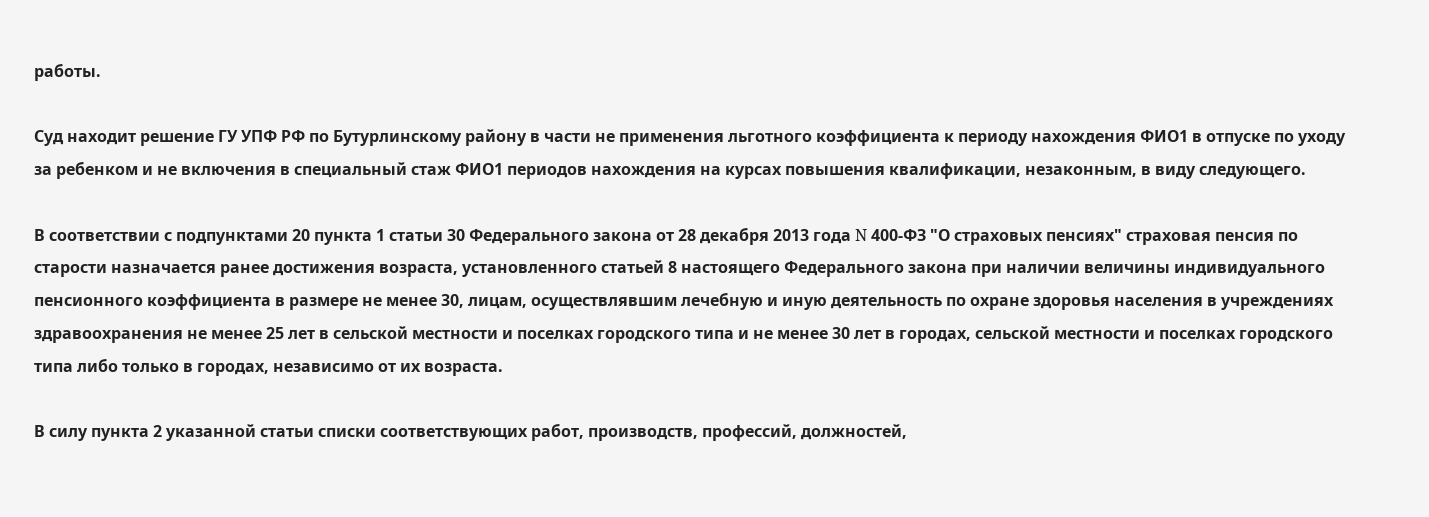работы.

Суд находит решение ГУ УПФ РФ по Бутурлинскому району в части не применения льготного коэффициента к периоду нахождения ФИО1 в отпуске по уходу за ребенком и не включения в специальный стаж ФИО1 периодов нахождения на курсах повышения квалификации, незаконным, в виду следующего.

В соответствии с подпунктами 20 пункта 1 статьи 30 Федерального закона от 28 декабря 2013 года N 400-ФЗ "О страховых пенсиях" страховая пенсия по старости назначается ранее достижения возраста, установленного статьей 8 настоящего Федерального закона при наличии величины индивидуального пенсионного коэффициента в размере не менее 30, лицам, осуществлявшим лечебную и иную деятельность по охране здоровья населения в учреждениях здравоохранения не менее 25 лет в сельской местности и поселках городского типа и не менее 30 лет в городах, сельской местности и поселках городского типа либо только в городах, независимо от их возраста.

В силу пункта 2 указанной статьи списки соответствующих работ, производств, профессий, должностей,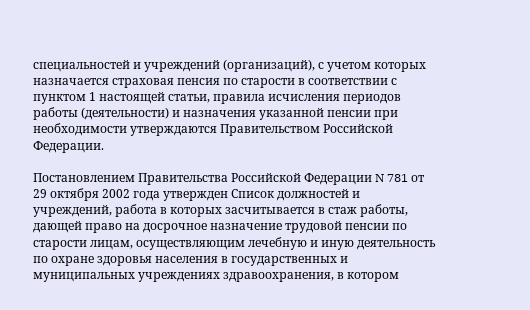специальностей и учреждений (организаций), с учетом которых назначается страховая пенсия по старости в соответствии с пунктом 1 настоящей статьи, правила исчисления периодов работы (деятельности) и назначения указанной пенсии при необходимости утверждаются Правительством Российской Федерации.

Постановлением Правительства Российской Федерации N 781 от 29 октября 2002 года утвержден Список должностей и учреждений, работа в которых засчитывается в стаж работы, дающей право на досрочное назначение трудовой пенсии по старости лицам, осуществляющим лечебную и иную деятельность по охране здоровья населения в государственных и муниципальных учреждениях здравоохранения, в котором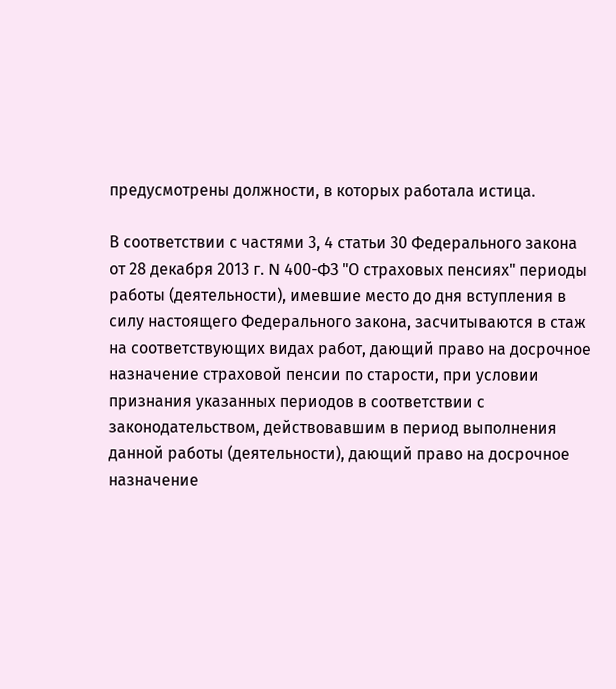предусмотрены должности, в которых работала истица.

В соответствии с частями 3, 4 статьи 30 Федерального закона от 28 декабря 2013 г. N 400-ФЗ "О страховых пенсиях" периоды работы (деятельности), имевшие место до дня вступления в силу настоящего Федерального закона, засчитываются в стаж на соответствующих видах работ, дающий право на досрочное назначение страховой пенсии по старости, при условии признания указанных периодов в соответствии с законодательством, действовавшим в период выполнения данной работы (деятельности), дающий право на досрочное назначение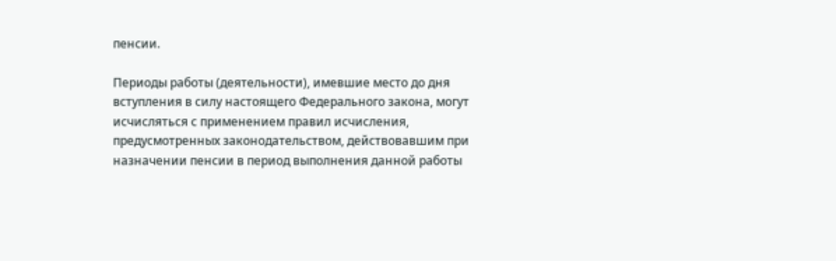пенсии.

Периоды работы (деятельности), имевшие место до дня вступления в силу настоящего Федерального закона, могут исчисляться с применением правил исчисления, предусмотренных законодательством, действовавшим при назначении пенсии в период выполнения данной работы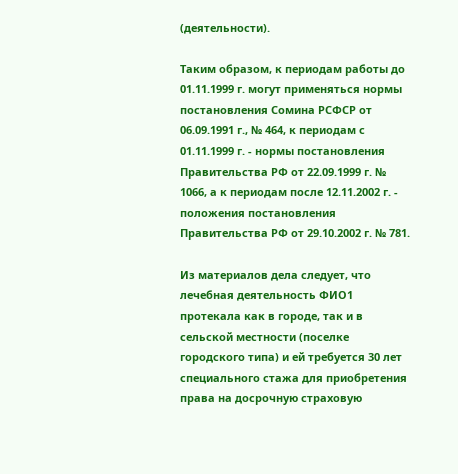(деятельности).

Таким образом, к периодам работы до 01.11.1999 г. могут применяться нормы постановления Сомина РСФСР от 06.09.1991 г., № 464, к периодам с 01.11.1999 г. - нормы постановления Правительства РФ от 22.09.1999 г. № 1066, а к периодам после 12.11.2002 г. - положения постановления Правительства РФ от 29.10.2002 г. № 781.

Из материалов дела следует, что лечебная деятельность ФИО1 протекала как в городе, так и в сельской местности (поселке городского типа) и ей требуется 30 лет специального стажа для приобретения права на досрочную страховую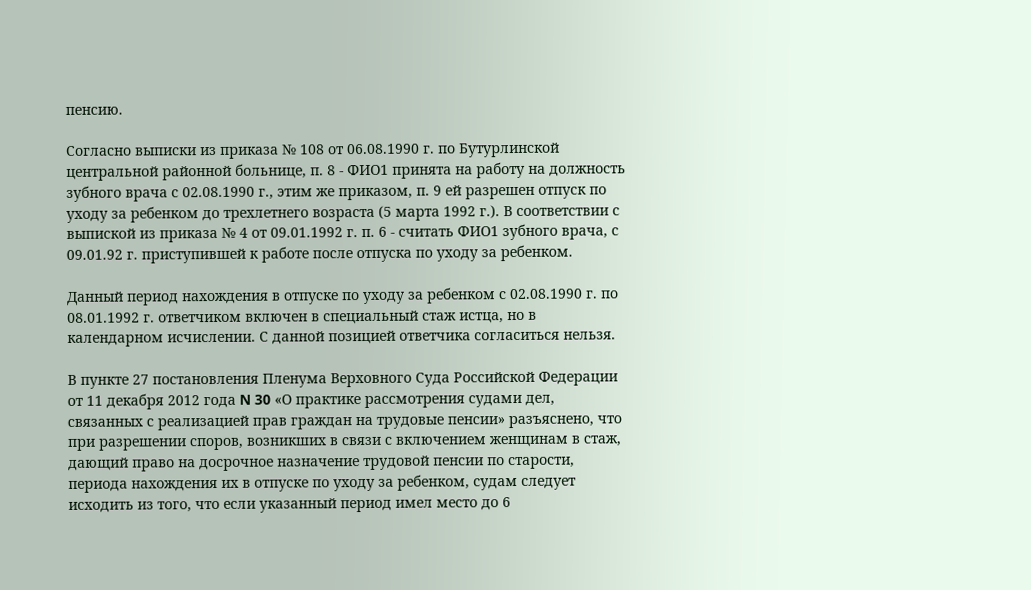пенсию.

Согласно выписки из приказа № 108 от 06.08.1990 г. по Бутурлинской центральной районной больнице, п. 8 - ФИО1 принята на работу на должность зубного врача с 02.08.1990 г., этим же приказом, п. 9 ей разрешен отпуск по уходу за ребенком до трехлетнего возраста (5 марта 1992 г.). В соответствии с выпиской из приказа № 4 от 09.01.1992 г. п. 6 - считать ФИО1 зубного врача, с 09.01.92 г. приступившей к работе после отпуска по уходу за ребенком.

Данный период нахождения в отпуске по уходу за ребенком с 02.08.1990 г. по 08.01.1992 г. ответчиком включен в специальный стаж истца, но в календарном исчислении. С данной позицией ответчика согласиться нельзя.

В пункте 27 постановления Пленума Верховного Суда Российской Федерации от 11 декабря 2012 года N 30 «О практике рассмотрения судами дел, связанных с реализацией прав граждан на трудовые пенсии» разъяснено, что при разрешении споров, возникших в связи с включением женщинам в стаж, дающий право на досрочное назначение трудовой пенсии по старости, периода нахождения их в отпуске по уходу за ребенком, судам следует исходить из того, что если указанный период имел место до 6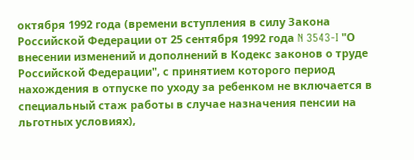октября 1992 года (времени вступления в силу Закона Российской Федерации от 25 сентября 1992 года N 3543-I "О внесении изменений и дополнений в Кодекс законов о труде Российской Федерации", с принятием которого период нахождения в отпуске по уходу за ребенком не включается в специальный стаж работы в случае назначения пенсии на льготных условиях),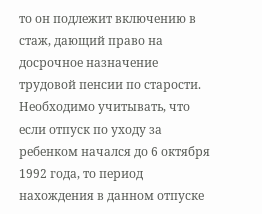то он подлежит включению в стаж, дающий право на досрочное назначение трудовой пенсии по старости. Необходимо учитывать, что если отпуск по уходу за ребенком начался до 6 октября 1992 года, то период нахождения в данном отпуске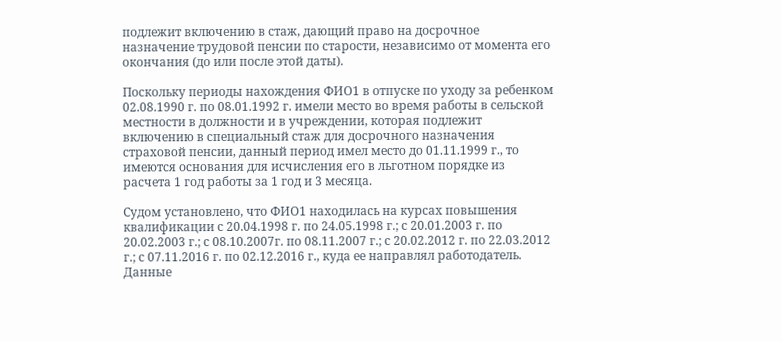подлежит включению в стаж, дающий право на досрочное назначение трудовой пенсии по старости, независимо от момента его окончания (до или после этой даты).

Поскольку периоды нахождения ФИО1 в отпуске по уходу за ребенком 02.08.1990 г. по 08.01.1992 г. имели место во время работы в сельской местности в должности и в учреждении, которая подлежит включению в специальный стаж для досрочного назначения страховой пенсии, данный период имел место до 01.11.1999 г., то имеются основания для исчисления его в льготном порядке из расчета 1 год работы за 1 год и 3 месяца.

Судом установлено, что ФИО1 находилась на курсах повышения квалификации с 20.04.1998 г. по 24.05.1998 г.; с 20.01.2003 г. по 20.02.2003 г.; с 08.10.2007г. по 08.11.2007 г.; с 20.02.2012 г. по 22.03.2012 г.; с 07.11.2016 г. по 02.12.2016 г., куда ее направлял работодатель. Данные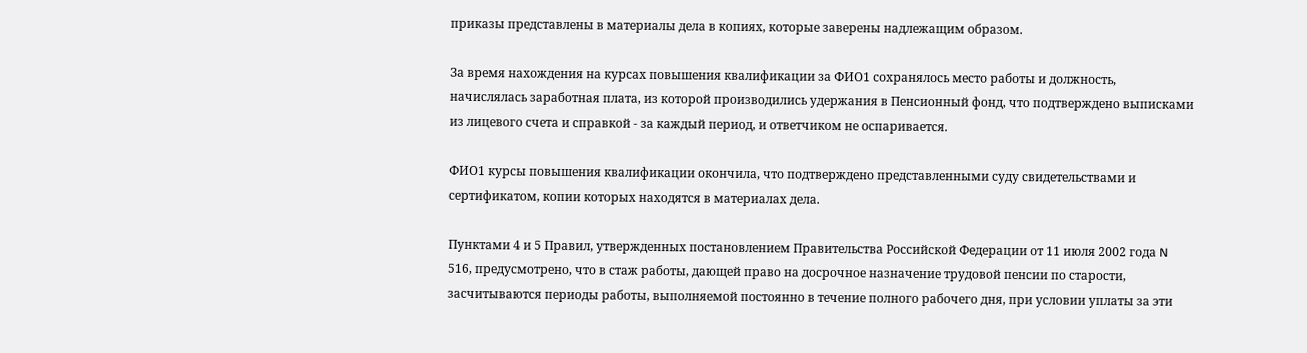приказы представлены в материалы дела в копиях, которые заверены надлежащим образом.

За время нахождения на курсах повышения квалификации за ФИО1 сохранялось место работы и должность, начислялась заработная плата, из которой производились удержания в Пенсионный фонд, что подтверждено выписками из лицевого счета и справкой - за каждый период, и ответчиком не оспаривается.

ФИО1 курсы повышения квалификации окончила, что подтверждено представленными суду свидетельствами и сертификатом, копии которых находятся в материалах дела.

Пунктами 4 и 5 Правил, утвержденных постановлением Правительства Российской Федерации от 11 июля 2002 года N 516, предусмотрено, что в стаж работы, дающей право на досрочное назначение трудовой пенсии по старости, засчитываются периоды работы, выполняемой постоянно в течение полного рабочего дня, при условии уплаты за эти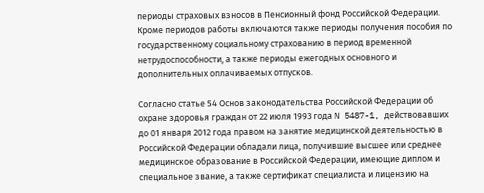периоды страховых взносов в Пенсионный фонд Российской Федерации. Кроме периодов работы включаются также периоды получения пособия по государственному социальному страхованию в период временной нетрудоспособности, а также периоды ежегодных основного и дополнительных оплачиваемых отпусков.

Согласно статье 54 Основ законодательства Российской Федерации об охране здоровья граждан от 22 июля 1993 года N 5487-1, действовавших до 01 января 2012 года правом на занятие медицинской деятельностью в Российской Федерации обладали лица, получившие высшее или среднее медицинское образование в Российской Федерации, имеющие диплом и специальное звание, а также сертификат специалиста и лицензию на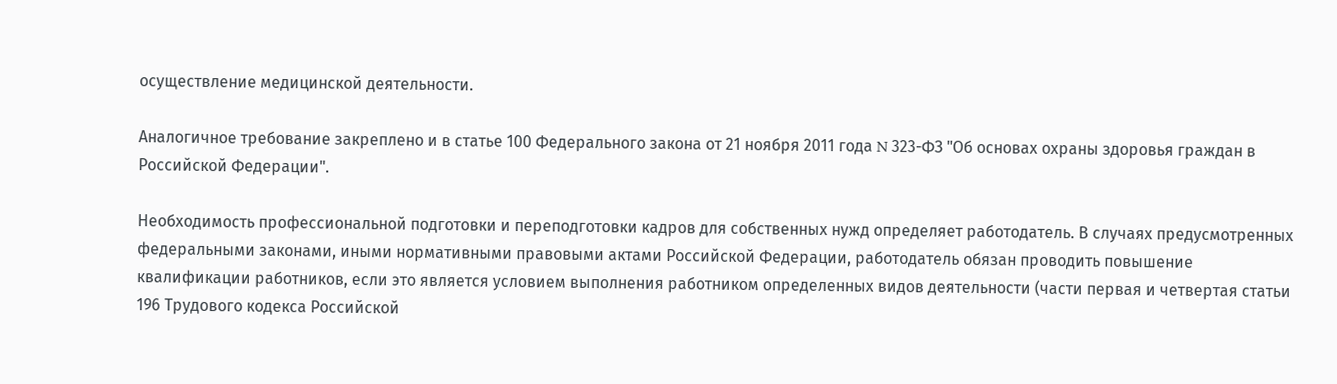осуществление медицинской деятельности.

Аналогичное требование закреплено и в статье 100 Федерального закона от 21 ноября 2011 года N 323-ФЗ "Об основах охраны здоровья граждан в Российской Федерации".

Необходимость профессиональной подготовки и переподготовки кадров для собственных нужд определяет работодатель. В случаях предусмотренных федеральными законами, иными нормативными правовыми актами Российской Федерации, работодатель обязан проводить повышение квалификации работников, если это является условием выполнения работником определенных видов деятельности (части первая и четвертая статьи 196 Трудового кодекса Российской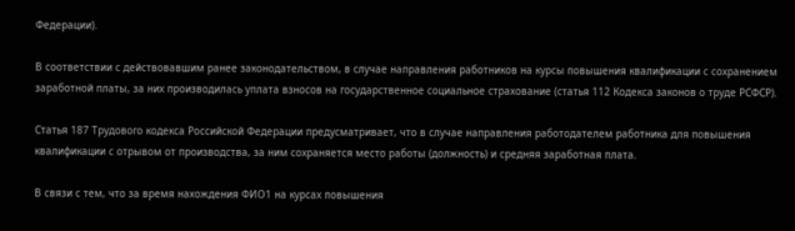Федерации).

В соответствии с действовавшим ранее законодательством, в случае направления работников на курсы повышения квалификации с сохранением заработной платы, за них производилась уплата взносов на государственное социальное страхование (статья 112 Кодекса законов о труде РСФСР).

Статья 187 Трудового кодекса Российской Федерации предусматривает, что в случае направления работодателем работника для повышения квалификации с отрывом от производства, за ним сохраняется место работы (должность) и средняя заработная плата.

В связи с тем, что за время нахождения ФИО1 на курсах повышения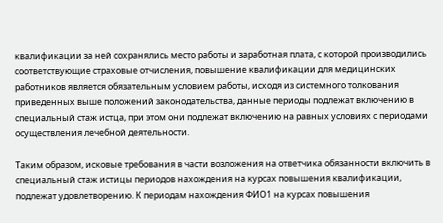квалификации за ней сохранялись место работы и заработная плата, с которой производились соответствующие страховые отчисления, повышение квалификации для медицинских работников является обязательным условием работы, исходя из системного толкования приведенных выше положений законодательства, данные периоды подлежат включению в специальный стаж истца, при этом они подлежат включению на равных условиях с периодами осуществления лечебной деятельности.

Таким образом, исковые требования в части возложения на ответчика обязанности включить в специальный стаж истицы периодов нахождения на курсах повышения квалификации, подлежат удовлетворению. К периодам нахождения ФИО1 на курсах повышения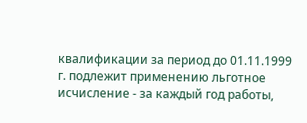квалификации за период до 01.11.1999 г. подлежит применению льготное исчисление - за каждый год работы,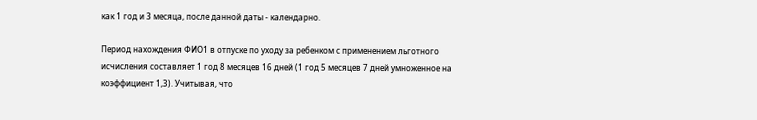как 1 год и 3 месяца, после данной даты - календарно.

Период нахождения ФИО1 в отпуске по уходу за ребенком с применением льготного исчисления составляет 1 год 8 месяцев 16 дней (1 год 5 месяцев 7 дней умноженное на коэффициент 1,3). Учитывая, что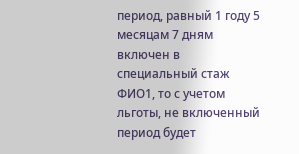период, равный 1 году 5 месяцам 7 дням включен в специальный стаж ФИО1, то с учетом льготы, не включенный период будет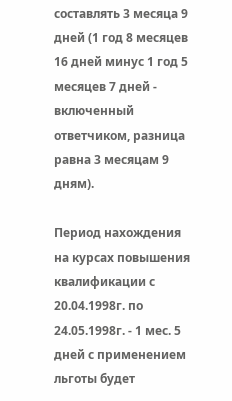составлять 3 месяца 9 дней (1 год 8 месяцев 16 дней минус 1 год 5 месяцев 7 дней - включенный ответчиком, разница равна 3 месяцам 9 дням).

Период нахождения на курсах повышения квалификации с 20.04.1998г. по 24.05.1998г. - 1 мес. 5 дней с применением льготы будет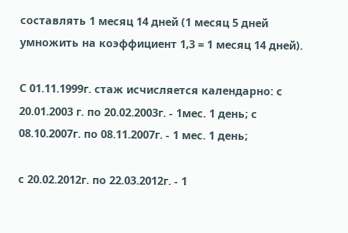составлять 1 месяц 14 дней (1 месяц 5 дней умножить на коэффициент 1,3 = 1 месяц 14 дней).

С 01.11.1999г. стаж исчисляется календарно: с 20.01.2003 г. по 20.02.2003г. - 1мес. 1 день; с 08.10.2007г. по 08.11.2007г. - 1 мес. 1 день;

с 20.02.2012г. по 22.03.2012г. - 1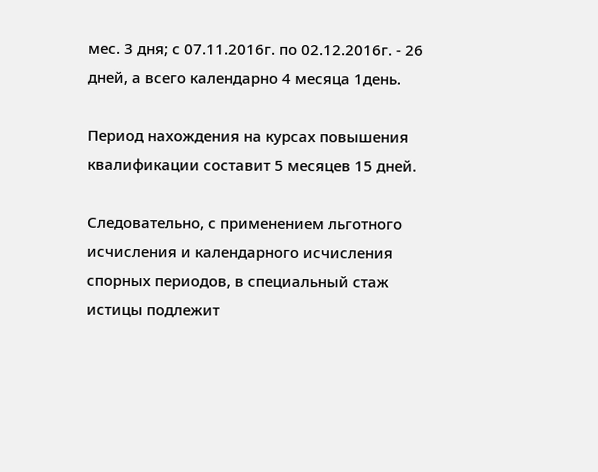мес. 3 дня; с 07.11.2016г. по 02.12.2016г. - 26 дней, а всего календарно 4 месяца 1день.

Период нахождения на курсах повышения квалификации составит 5 месяцев 15 дней.

Следовательно, с применением льготного исчисления и календарного исчисления спорных периодов, в специальный стаж истицы подлежит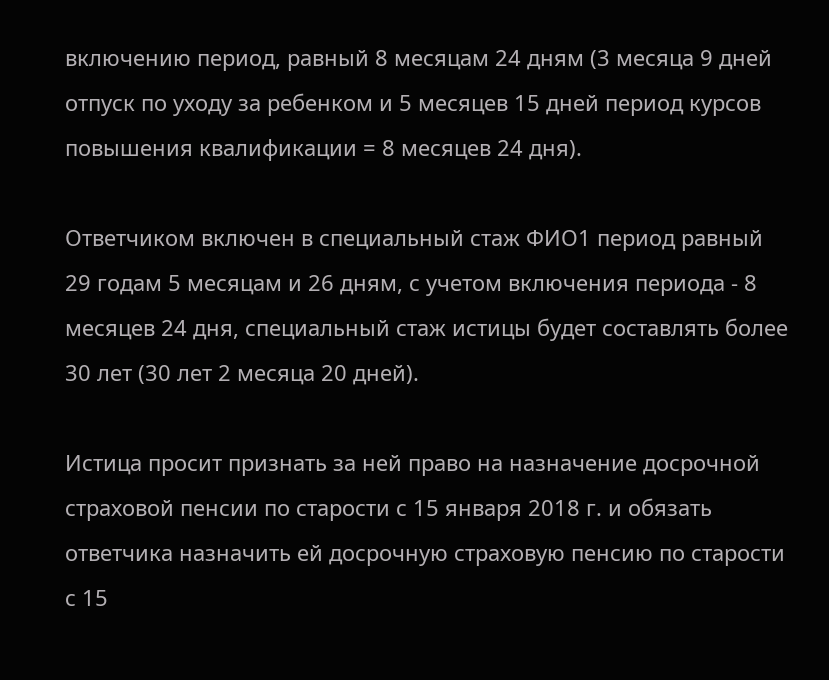включению период, равный 8 месяцам 24 дням (3 месяца 9 дней отпуск по уходу за ребенком и 5 месяцев 15 дней период курсов повышения квалификации = 8 месяцев 24 дня).

Ответчиком включен в специальный стаж ФИО1 период равный 29 годам 5 месяцам и 26 дням, с учетом включения периода - 8 месяцев 24 дня, специальный стаж истицы будет составлять более 30 лет (30 лет 2 месяца 20 дней).

Истица просит признать за ней право на назначение досрочной страховой пенсии по старости с 15 января 2018 г. и обязать ответчика назначить ей досрочную страховую пенсию по старости с 15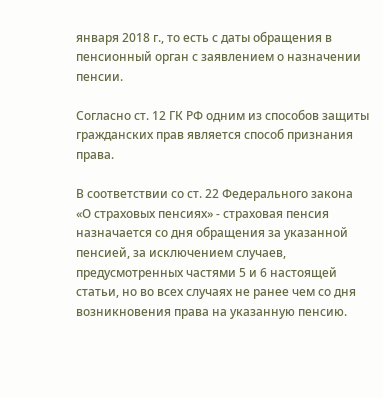января 2018 г., то есть с даты обращения в пенсионный орган с заявлением о назначении пенсии.

Согласно ст. 12 ГК РФ одним из способов защиты гражданских прав является способ признания права.

В соответствии со ст. 22 Федерального закона «О страховых пенсиях» - страховая пенсия назначается со дня обращения за указанной пенсией, за исключением случаев, предусмотренных частями 5 и 6 настоящей статьи, но во всех случаях не ранее чем со дня возникновения права на указанную пенсию.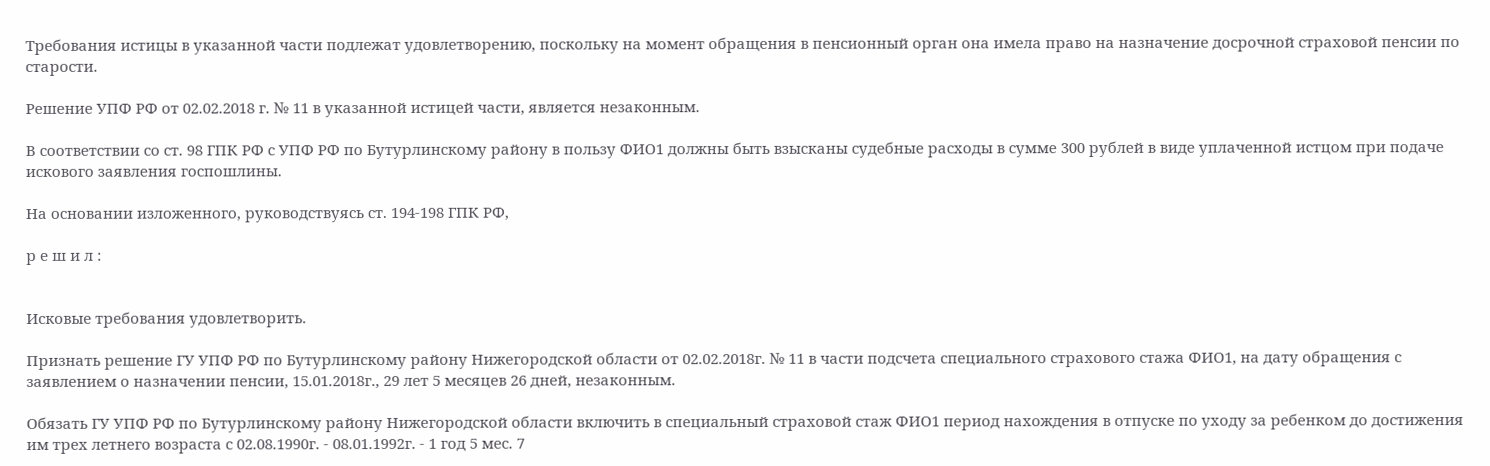Требования истицы в указанной части подлежат удовлетворению, поскольку на момент обращения в пенсионный орган она имела право на назначение досрочной страховой пенсии по старости.

Решение УПФ РФ от 02.02.2018 г. № 11 в указанной истицей части, является незаконным.

В соответствии со ст. 98 ГПК РФ с УПФ РФ по Бутурлинскому району в пользу ФИО1 должны быть взысканы судебные расходы в сумме 300 рублей в виде уплаченной истцом при подаче искового заявления госпошлины.

На основании изложенного, руководствуясь ст. 194-198 ГПК РФ,

р е ш и л :


Исковые требования удовлетворить.

Признать решение ГУ УПФ РФ по Бутурлинскому району Нижегородской области от 02.02.2018г. № 11 в части подсчета специального страхового стажа ФИО1, на дату обращения с заявлением о назначении пенсии, 15.01.2018г., 29 лет 5 месяцев 26 дней, незаконным.

Обязать ГУ УПФ РФ по Бутурлинскому району Нижегородской области включить в специальный страховой стаж ФИО1 период нахождения в отпуске по уходу за ребенком до достижения им трех летнего возраста с 02.08.1990г. - 08.01.1992г. - 1 год 5 мес. 7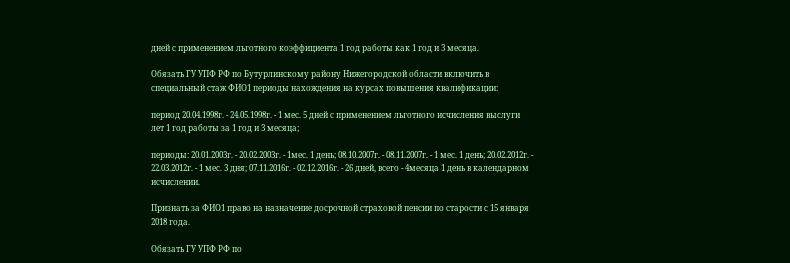дней с применением льготного коэффициента 1 год работы как 1 год и 3 месяца.

Обязать ГУ УПФ РФ по Бутурлинскому району Нижегородской области включить в специальный стаж ФИО1 периоды нахождения на курсах повышения квалификации:

период 20.04.1998г. - 24.05.1998г. - 1 мес. 5 дней с применением льготного исчисления выслуги лет 1 год работы за 1 год и 3 месяца;

периоды: 20.01.2003г. - 20.02.2003г. - 1мес. 1 день; 08.10.2007г. - 08.11.2007г. - 1 мес. 1 день; 20.02.2012г. - 22.03.2012г. - 1 мес. 3 дня; 07.11.2016г. - 02.12.2016г. - 26 дней, всего - 4месяца 1 день в календарном исчислении.

Признать за ФИО1 право на назначение досрочной страховой пенсии по старости с 15 января 2018 года.

Обязать ГУ УПФ РФ по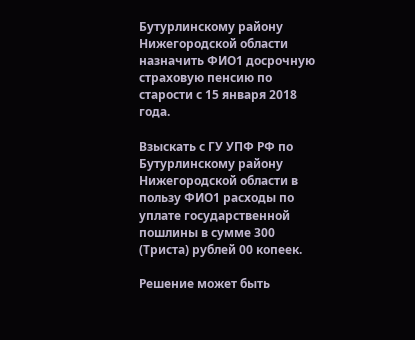Бутурлинскому району Нижегородской области назначить ФИО1 досрочную страховую пенсию по старости с 15 января 2018 года.

Взыскать с ГУ УПФ РФ по Бутурлинскому району Нижегородской области в пользу ФИО1 расходы по уплате государственной пошлины в сумме 300 (Триста) рублей 00 копеек.

Решение может быть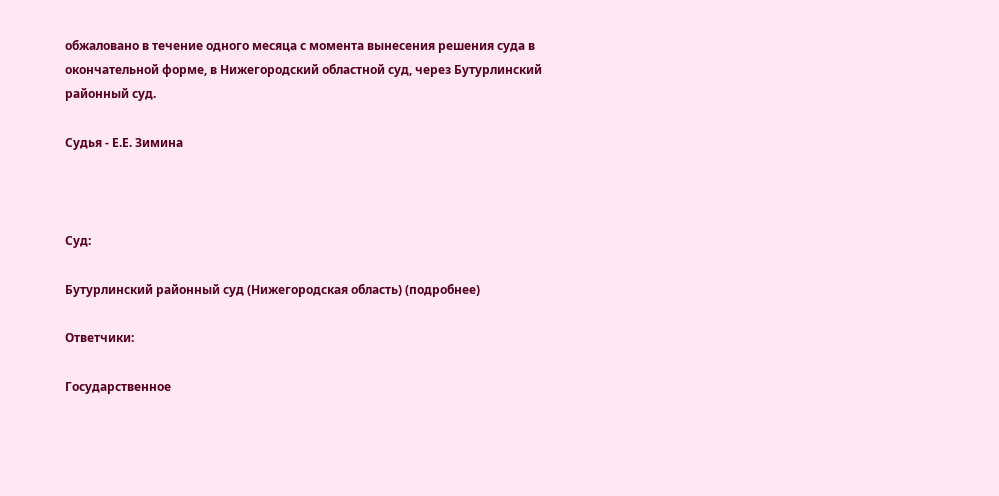обжаловано в течение одного месяца с момента вынесения решения суда в окончательной форме, в Нижегородский областной суд, через Бутурлинский районный суд.

Судья - Е.Е. Зимина



Суд:

Бутурлинский районный суд (Нижегородская область) (подробнее)

Ответчики:

Государственное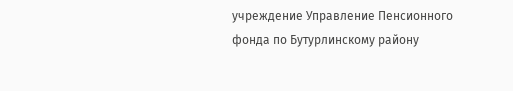учреждение Управление Пенсионного фонда по Бутурлинскому району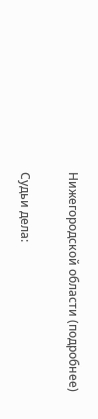Нижегородской области (подробнее)

Судьи дела: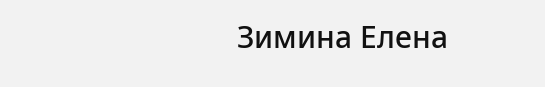Зимина Елена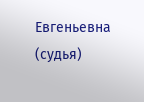Евгеньевна (судья)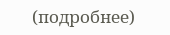(подробнее)